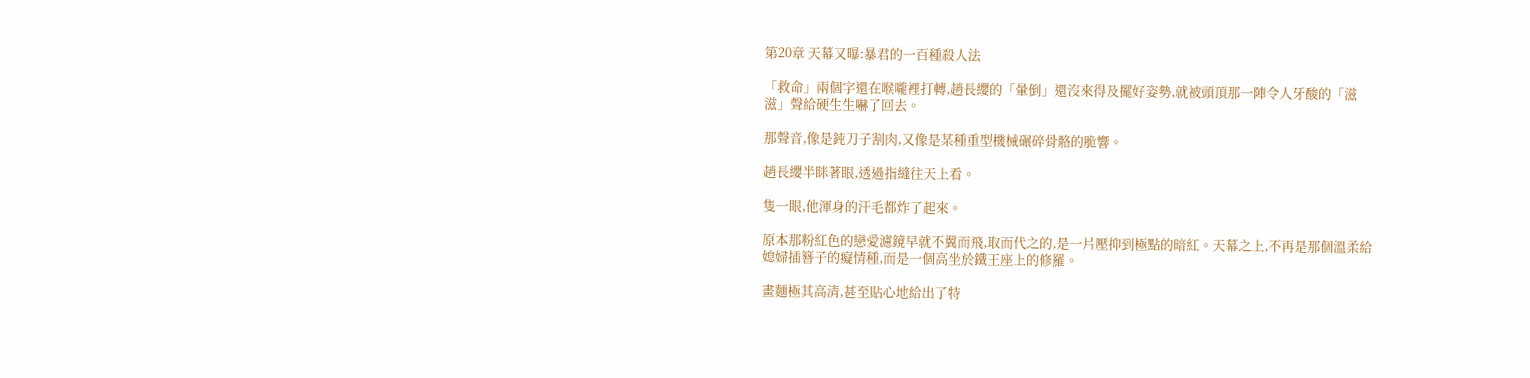第20章 天幕又曝:暴君的一百種殺人法

「救命」兩個字還在喉嚨裡打轉,趙長纓的「暈倒」還沒來得及擺好姿勢,就被頭頂那一陣令人牙酸的「滋滋」聲給硬生生嚇了回去。

那聲音,像是鈍刀子割肉,又像是某種重型機械碾碎骨骼的脆響。

趙長纓半眯著眼,透過指縫往天上看。

隻一眼,他渾身的汗毛都炸了起來。

原本那粉紅色的戀愛濾鏡早就不翼而飛,取而代之的,是一片壓抑到極點的暗紅。天幕之上,不再是那個溫柔給媳婦插簪子的癡情種,而是一個高坐於鐵王座上的修羅。

畫麵極其高清,甚至貼心地給出了特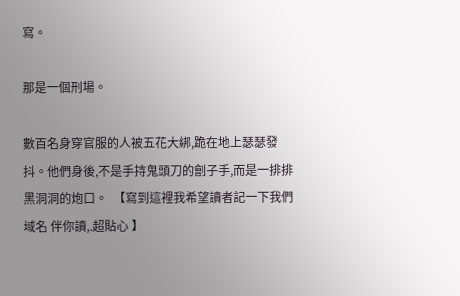寫。

那是一個刑場。

數百名身穿官服的人被五花大綁,跪在地上瑟瑟發抖。他們身後,不是手持鬼頭刀的劊子手,而是一排排黑洞洞的炮口。  【寫到這裡我希望讀者記一下我們域名 伴你讀,.超貼心 】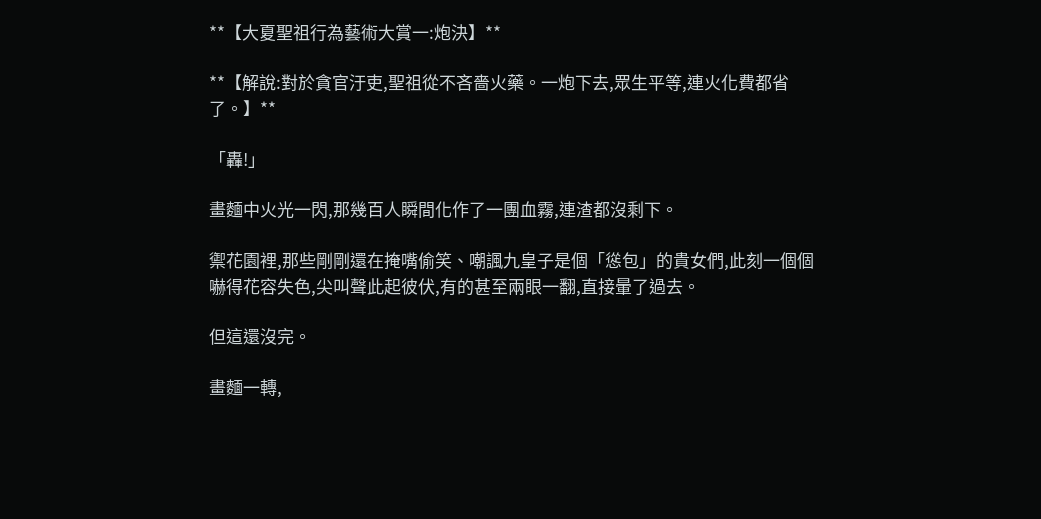**【大夏聖祖行為藝術大賞一:炮決】**

**【解說:對於貪官汙吏,聖祖從不吝嗇火藥。一炮下去,眾生平等,連火化費都省了。】**

「轟!」

畫麵中火光一閃,那幾百人瞬間化作了一團血霧,連渣都沒剩下。

禦花園裡,那些剛剛還在掩嘴偷笑、嘲諷九皇子是個「慫包」的貴女們,此刻一個個嚇得花容失色,尖叫聲此起彼伏,有的甚至兩眼一翻,直接暈了過去。

但這還沒完。

畫麵一轉,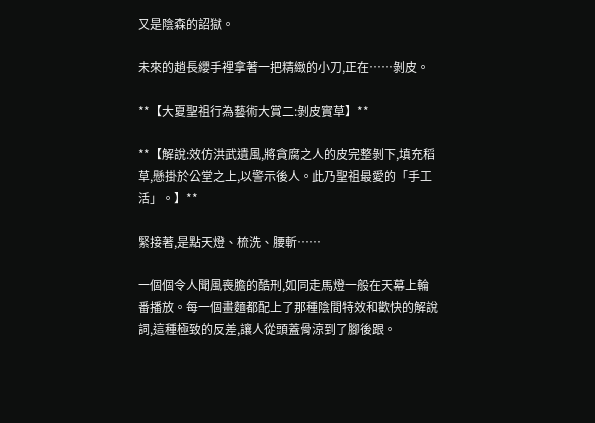又是陰森的詔獄。

未來的趙長纓手裡拿著一把精緻的小刀,正在……剝皮。

**【大夏聖祖行為藝術大賞二:剝皮實草】**

**【解說:效仿洪武遺風,將貪腐之人的皮完整剝下,填充稻草,懸掛於公堂之上,以警示後人。此乃聖祖最愛的「手工活」。】**

緊接著,是點天燈、梳洗、腰斬……

一個個令人聞風喪膽的酷刑,如同走馬燈一般在天幕上輪番播放。每一個畫麵都配上了那種陰間特效和歡快的解說詞,這種極致的反差,讓人從頭蓋骨涼到了腳後跟。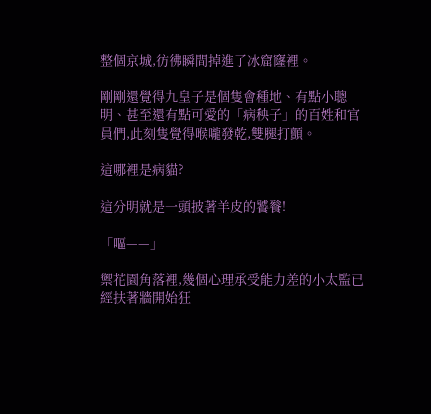整個京城,彷彿瞬間掉進了冰窟窿裡。

剛剛還覺得九皇子是個隻會種地、有點小聰明、甚至還有點可愛的「病秧子」的百姓和官員們,此刻隻覺得喉嚨發乾,雙腿打顫。

這哪裡是病貓?

這分明就是一頭披著羊皮的饕餮!

「嘔——」

禦花園角落裡,幾個心理承受能力差的小太監已經扶著牆開始狂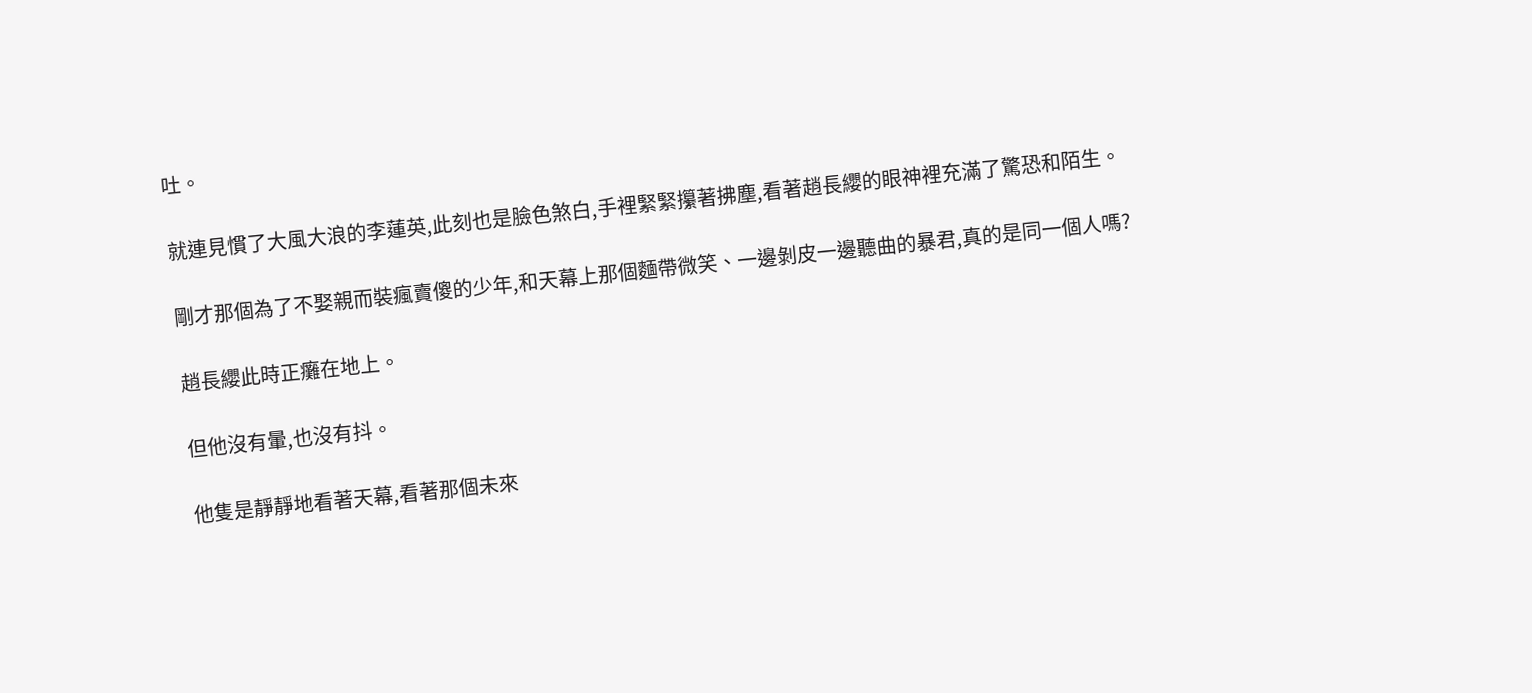吐。

就連見慣了大風大浪的李蓮英,此刻也是臉色煞白,手裡緊緊攥著拂塵,看著趙長纓的眼神裡充滿了驚恐和陌生。

剛才那個為了不娶親而裝瘋賣傻的少年,和天幕上那個麵帶微笑、一邊剝皮一邊聽曲的暴君,真的是同一個人嗎?

趙長纓此時正癱在地上。

但他沒有暈,也沒有抖。

他隻是靜靜地看著天幕,看著那個未來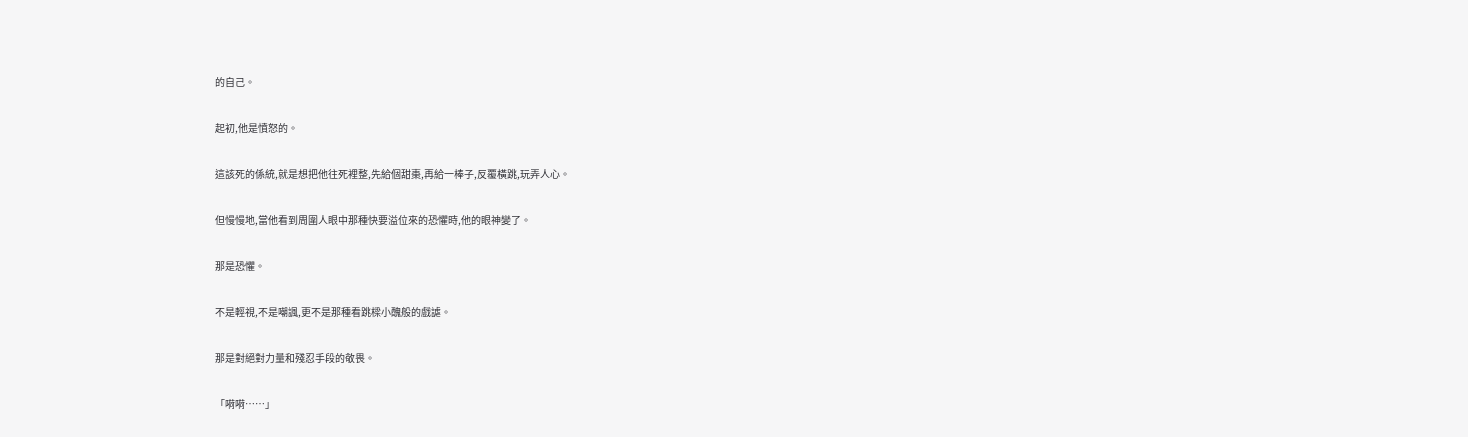的自己。

起初,他是憤怒的。

這該死的係統,就是想把他往死裡整,先給個甜棗,再給一棒子,反覆橫跳,玩弄人心。

但慢慢地,當他看到周圍人眼中那種快要溢位來的恐懼時,他的眼神變了。

那是恐懼。

不是輕視,不是嘲諷,更不是那種看跳樑小醜般的戲謔。

那是對絕對力量和殘忍手段的敬畏。

「嗬嗬……」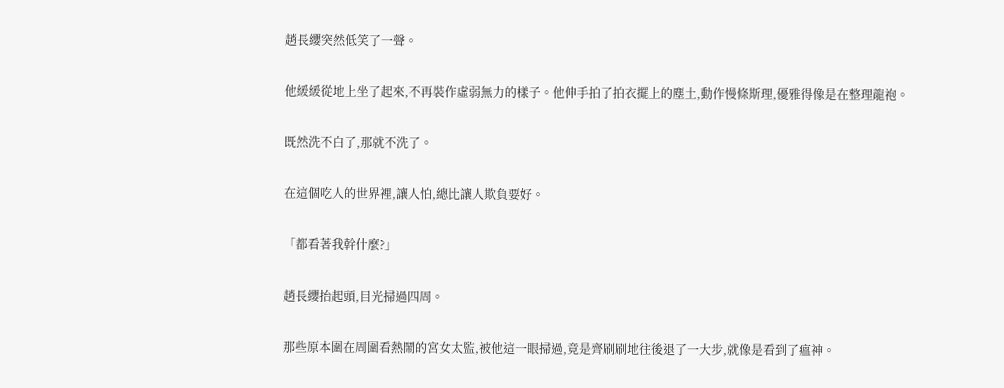趙長纓突然低笑了一聲。

他緩緩從地上坐了起來,不再裝作虛弱無力的樣子。他伸手拍了拍衣擺上的塵土,動作慢條斯理,優雅得像是在整理龍袍。

既然洗不白了,那就不洗了。

在這個吃人的世界裡,讓人怕,總比讓人欺負要好。

「都看著我幹什麼?」

趙長纓抬起頭,目光掃過四周。

那些原本圍在周圍看熱鬧的宮女太監,被他這一眼掃過,竟是齊刷刷地往後退了一大步,就像是看到了瘟神。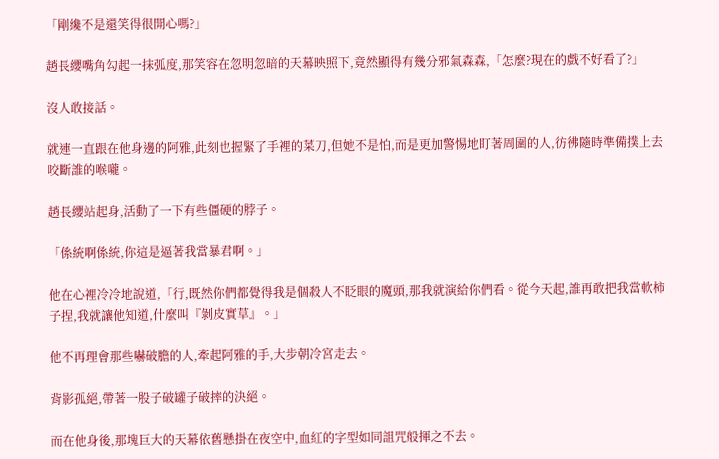「剛纔不是還笑得很開心嗎?」

趙長纓嘴角勾起一抹弧度,那笑容在忽明忽暗的天幕映照下,竟然顯得有幾分邪氣森森,「怎麼?現在的戲不好看了?」

沒人敢接話。

就連一直跟在他身邊的阿雅,此刻也握緊了手裡的菜刀,但她不是怕,而是更加警惕地盯著周圍的人,彷彿隨時準備撲上去咬斷誰的喉嚨。

趙長纓站起身,活動了一下有些僵硬的脖子。

「係統啊係統,你這是逼著我當暴君啊。」

他在心裡冷冷地說道,「行,既然你們都覺得我是個殺人不眨眼的魔頭,那我就演給你們看。從今天起,誰再敢把我當軟柿子捏,我就讓他知道,什麼叫『剝皮實草』。」

他不再理會那些嚇破膽的人,牽起阿雅的手,大步朝冷宮走去。

背影孤絕,帶著一股子破罐子破摔的決絕。

而在他身後,那塊巨大的天幕依舊懸掛在夜空中,血紅的字型如同詛咒般揮之不去。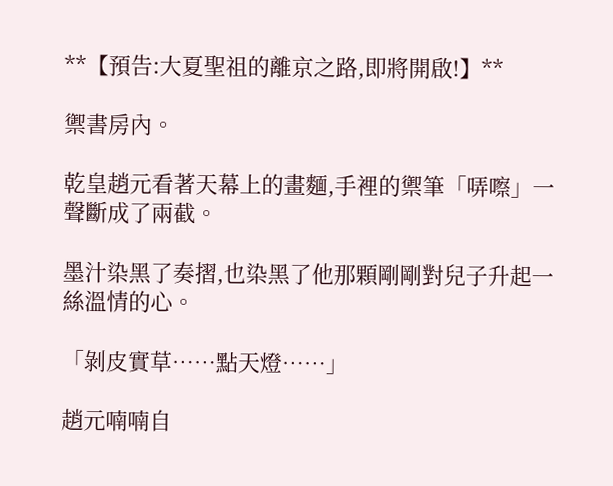**【預告:大夏聖祖的離京之路,即將開啟!】**

禦書房內。

乾皇趙元看著天幕上的畫麵,手裡的禦筆「哢嚓」一聲斷成了兩截。

墨汁染黑了奏摺,也染黑了他那顆剛剛對兒子升起一絲溫情的心。

「剝皮實草……點天燈……」

趙元喃喃自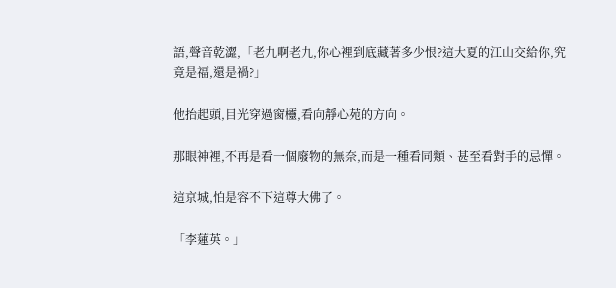語,聲音乾澀,「老九啊老九,你心裡到底藏著多少恨?這大夏的江山交給你,究竟是福,還是禍?」

他抬起頭,目光穿過窗欞,看向靜心苑的方向。

那眼神裡,不再是看一個廢物的無奈,而是一種看同類、甚至看對手的忌憚。

這京城,怕是容不下這尊大佛了。

「李蓮英。」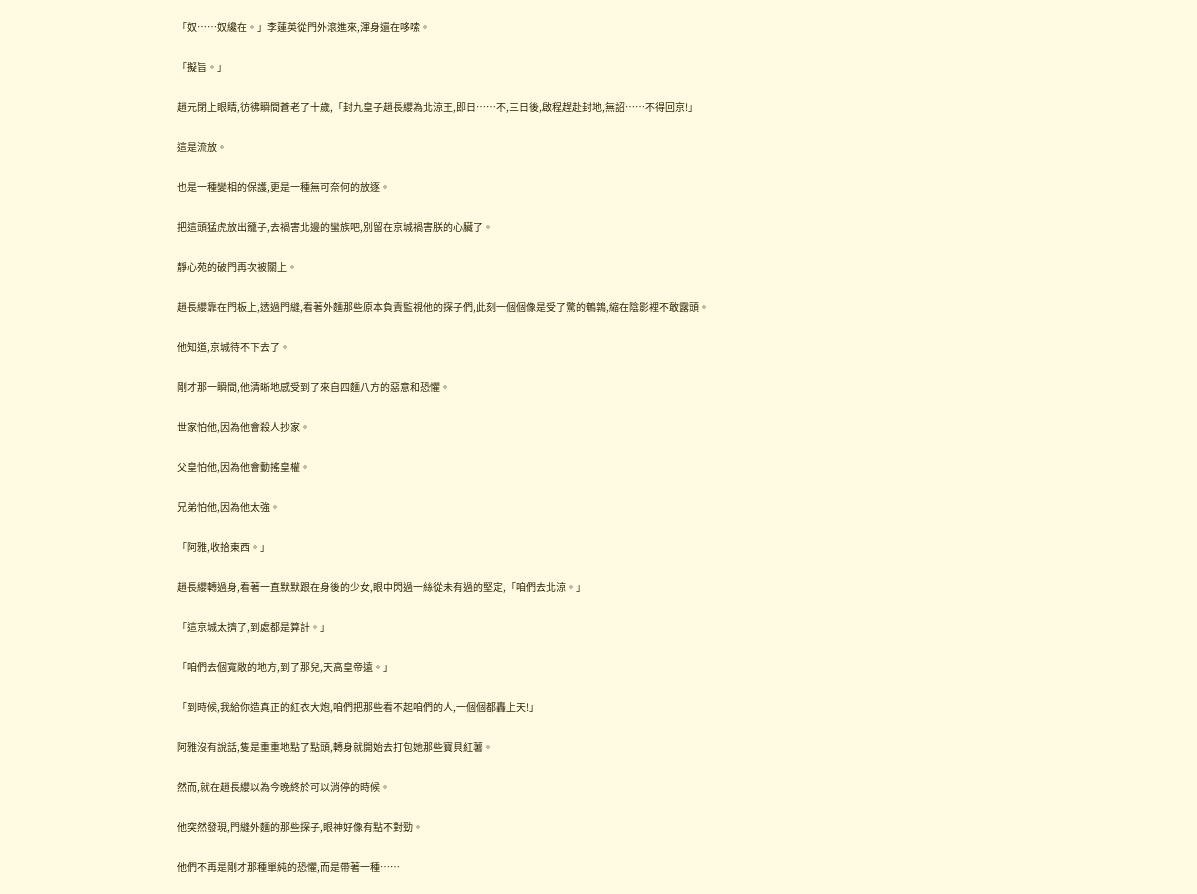「奴……奴纔在。」李蓮英從門外滾進來,渾身還在哆嗦。

「擬旨。」

趙元閉上眼睛,彷彿瞬間蒼老了十歲,「封九皇子趙長纓為北涼王,即日……不,三日後,啟程趕赴封地,無詔……不得回京!」

這是流放。

也是一種變相的保護,更是一種無可奈何的放逐。

把這頭猛虎放出籠子,去禍害北邊的蠻族吧,別留在京城禍害朕的心臟了。

靜心苑的破門再次被關上。

趙長纓靠在門板上,透過門縫,看著外麵那些原本負責監視他的探子們,此刻一個個像是受了驚的鵪鶉,縮在陰影裡不敢露頭。

他知道,京城待不下去了。

剛才那一瞬間,他清晰地感受到了來自四麵八方的惡意和恐懼。

世家怕他,因為他會殺人抄家。

父皇怕他,因為他會動搖皇權。

兄弟怕他,因為他太強。

「阿雅,收拾東西。」

趙長纓轉過身,看著一直默默跟在身後的少女,眼中閃過一絲從未有過的堅定,「咱們去北涼。」

「這京城太擠了,到處都是算計。」

「咱們去個寬敞的地方,到了那兒,天高皇帝遠。」

「到時候,我給你造真正的紅衣大炮,咱們把那些看不起咱們的人,一個個都轟上天!」

阿雅沒有說話,隻是重重地點了點頭,轉身就開始去打包她那些寶貝紅薯。

然而,就在趙長纓以為今晚終於可以消停的時候。

他突然發現,門縫外麵的那些探子,眼神好像有點不對勁。

他們不再是剛才那種單純的恐懼,而是帶著一種……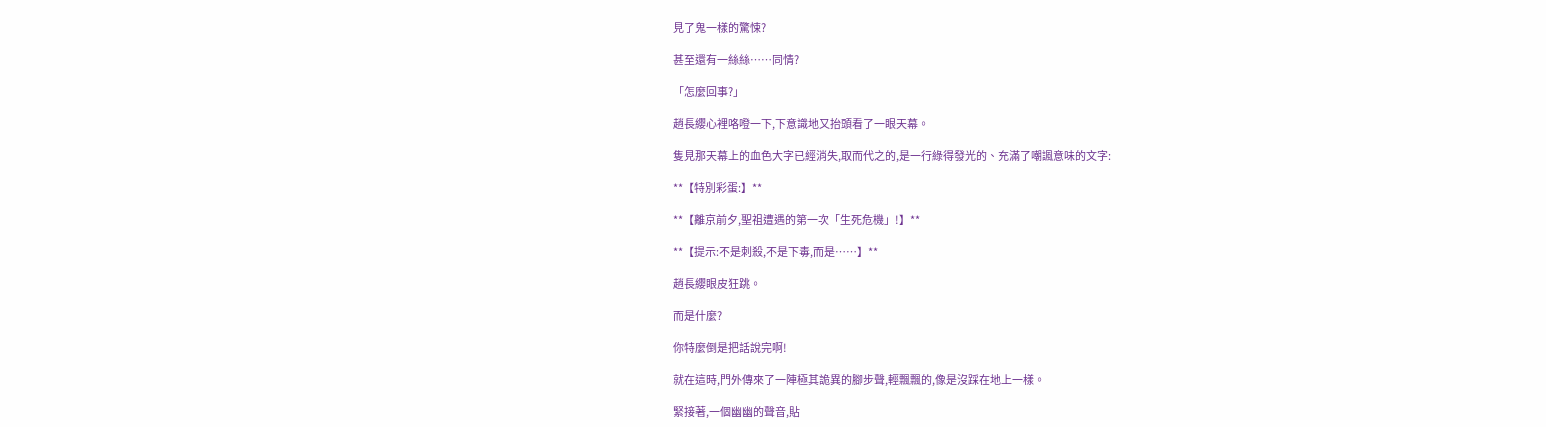見了鬼一樣的驚悚?

甚至還有一絲絲……同情?

「怎麼回事?」

趙長纓心裡咯噔一下,下意識地又抬頭看了一眼天幕。

隻見那天幕上的血色大字已經消失,取而代之的,是一行綠得發光的、充滿了嘲諷意味的文字:

**【特別彩蛋:】**

**【離京前夕,聖祖遭遇的第一次「生死危機」!】**

**【提示:不是刺殺,不是下毒,而是……】**

趙長纓眼皮狂跳。

而是什麼?

你特麼倒是把話說完啊!

就在這時,門外傳來了一陣極其詭異的腳步聲,輕飄飄的,像是沒踩在地上一樣。

緊接著,一個幽幽的聲音,貼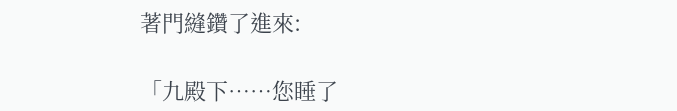著門縫鑽了進來:

「九殿下……您睡了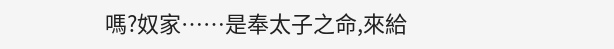嗎?奴家……是奉太子之命,來給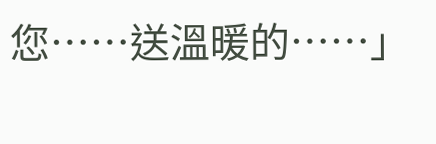您……送溫暖的……」